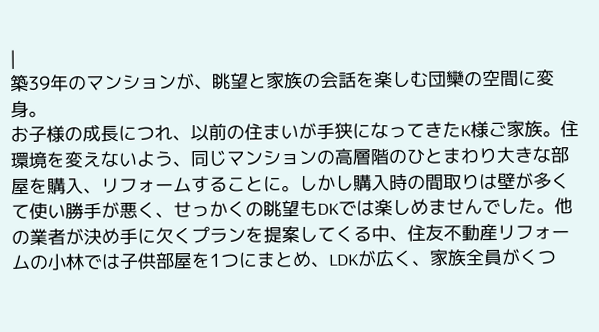|
築39年のマンションが、眺望と家族の会話を楽しむ団欒の空間に変身。
お子様の成長につれ、以前の住まいが手狭になってきたK様ご家族。住環境を変えないよう、同じマンションの高層階のひとまわり大きな部屋を購入、リフォームすることに。しかし購入時の間取りは壁が多くて使い勝手が悪く、せっかくの眺望もDKでは楽しめませんでした。他の業者が決め手に欠くプランを提案してくる中、住友不動産リフォームの小林では子供部屋を1つにまとめ、LDKが広く、家族全員がくつ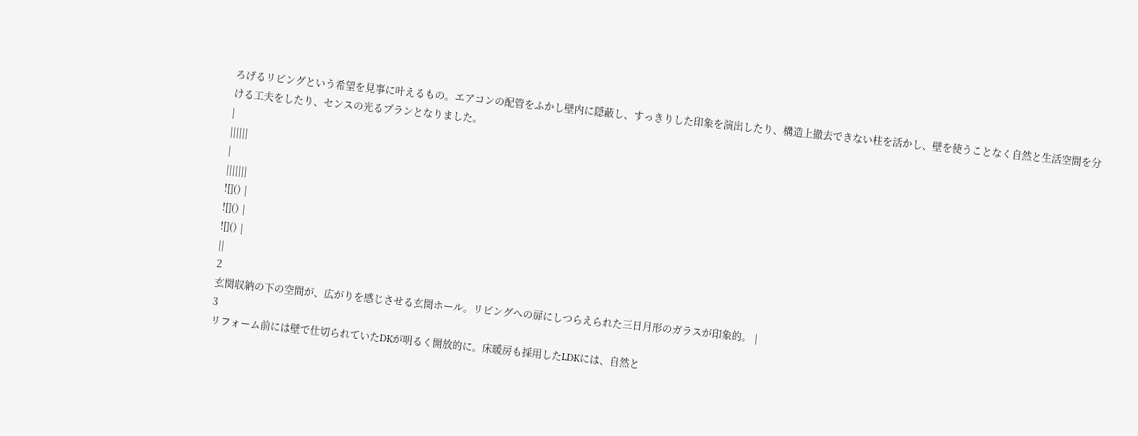ろげるリビングという希望を見事に叶えるもの。エアコンの配管をふかし壁内に隠蔽し、すっきりした印象を演出したり、構造上撤去できない柱を活かし、壁を使うことなく自然と生活空間を分ける工夫をしたり、センスの光るプランとなりました。
|
||||||
|
|||||||
![]() |
![]() |
![]() |
||
2
玄関収納の下の空間が、広がりを感じさせる玄関ホール。リビングへの扉にしつらえられた三日月形のガラスが印象的。 |
3
リフォーム前には壁で仕切られていたDKが明るく開放的に。床暖房も採用したLDKには、自然と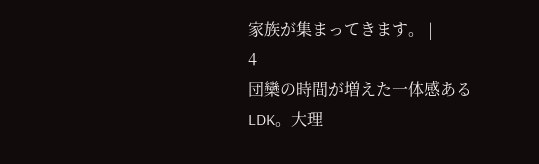家族が集まってきます。 |
4
団欒の時間が増えた一体感あるLDK。大理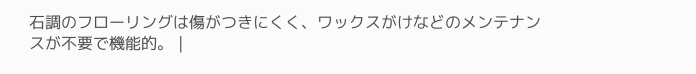石調のフローリングは傷がつきにくく、ワックスがけなどのメンテナンスが不要で機能的。 |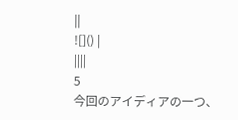||
![]() |
||||
5
今回のアイディアの一つ、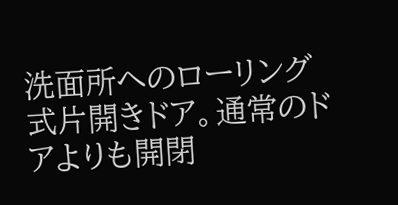洗面所へのローリング式片開きドア。通常のドアよりも開閉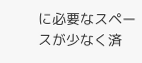に必要なスペースが少なく済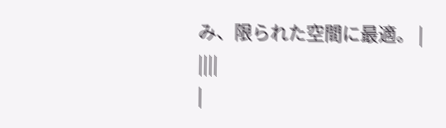み、限られた空間に最適。 |
||||
|